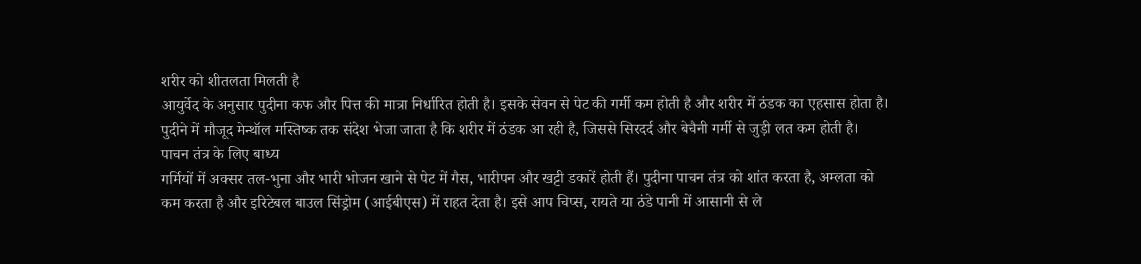शरीर को शीतलता मिलती है
आयुर्वेद के अनुसार पुदीना कफ और पित्त की मात्रा निर्धारित होती है। इसके सेवन से पेट की गर्मी कम होती है और शरीर में ठंडक का एहसास होता है। पुदीने में मौजूद मेन्थॉल मस्तिष्क तक संदेश भेजा जाता है कि शरीर में ठंडक आ रही है, जिससे सिरदर्द और बेचैनी गर्मी से जुड़ी लत कम होती है।
पाचन तंत्र के लिए बाध्य
गर्मियों में अक्सर तल-भुना और भारी भोजन खाने से पेट में गैस, भारीपन और खट्टी डकारें होती हैं। पुदीना पाचन तंत्र को शांत करता है, अम्लता को कम करता है और इरिटेबल बाउल सिंड्रोम (आईबीएस) में राहत देता है। इसे आप चिप्स, रायते या ठंडे पानी में आसानी से ले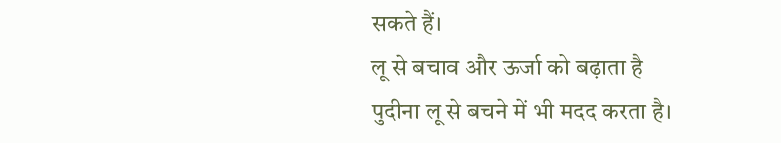सकते हैं।
लू से बचाव और ऊर्जा को बढ़ाता है
पुदीना लू से बचने में भी मदद करता है।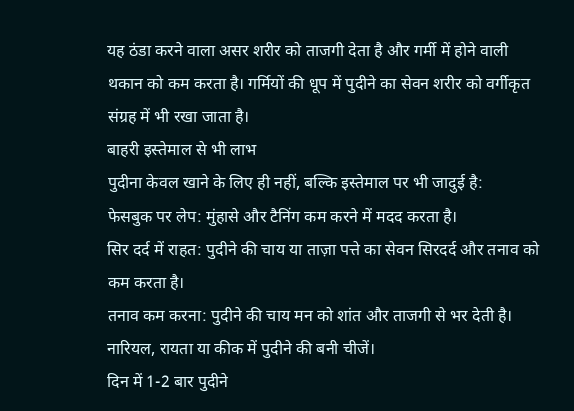यह ठंडा करने वाला असर शरीर को ताजगी देता है और गर्मी में होने वाली थकान को कम करता है। गर्मियों की धूप में पुदीने का सेवन शरीर को वर्गीकृत संग्रह में भी रखा जाता है।
बाहरी इस्तेमाल से भी लाभ
पुदीना केवल खाने के लिए ही नहीं, बल्कि इस्तेमाल पर भी जादुई है:
फेसबुक पर लेप: मुंहासे और टैनिंग कम करने में मदद करता है।
सिर दर्द में राहत: पुदीने की चाय या ताज़ा पत्ते का सेवन सिरदर्द और तनाव को कम करता है।
तनाव कम करना: पुदीने की चाय मन को शांत और ताजगी से भर देती है।
नारियल, रायता या कीक में पुदीने की बनी चीजें।
दिन में 1-2 बार पुदीने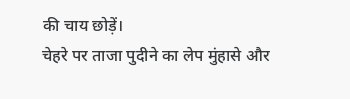की चाय छोड़ें।
चेहरे पर ताजा पुदीने का लेप मुंहासे और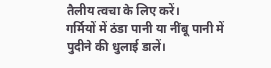तैलीय त्वचा के लिए करें।
गर्मियों में ठंडा पानी या नींबू पानी में पुदीने की धुलाई डालें।